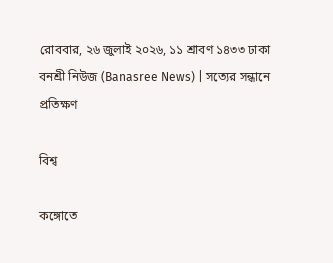রোববার, ২৬ জুলাই ২০২৬, ১১ শ্রাবণ ১৪৩৩ ঢাকা
বনশ্রী নিউজ (Banasree News) | সত্যের সন্ধানে প্রতিক্ষণ

বিশ্ব

কঙ্গোতে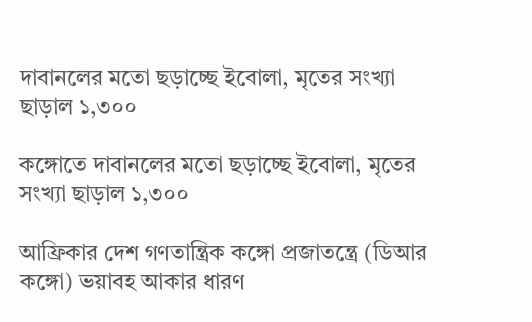দাবানলের মতো ছড়াচ্ছে ইবোলা, মৃতের সংখ্যা ছাড়াল ১,৩০০

কঙ্গোতে দাবানলের মতো ছড়াচ্ছে ইবোলা, মৃতের সংখ্যা ছাড়াল ১,৩০০

আফ্রিকার দেশ গণতান্ত্রিক কঙ্গো প্রজাতন্ত্রে (ডিআর কঙ্গো) ভয়াবহ আকার ধারণ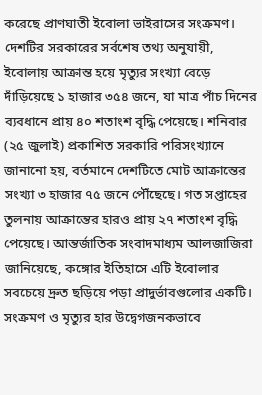করেছে প্রাণঘাতী ইবোলা ভাইরাসের সংক্রমণ। দেশটির সরকারের সর্বশেষ তথ্য অনুযায়ী, ইবোলায় আক্রান্ত হয়ে মৃত্যুর সংখ্যা বেড়ে দাঁড়িয়েছে ১ হাজার ৩৫৪ জনে, যা মাত্র পাঁচ দিনের ব্যবধানে প্রায় ৪০ শতাংশ বৃদ্ধি পেয়েছে। শনিবার (২৫ জুলাই) প্রকাশিত সরকারি পরিসংখ্যানে জানানো হয়, বর্তমানে দেশটিতে মোট আক্রান্তের সংখ্যা ৩ হাজার ৭৫ জনে পৌঁছেছে। গত সপ্তাহের তুলনায় আক্রান্তের হারও প্রায় ২৭ শতাংশ বৃদ্ধি পেয়েছে। আন্তর্জাতিক সংবাদমাধ্যম আলজাজিরা জানিয়েছে, কঙ্গোর ইতিহাসে এটি ইবোলার সবচেয়ে দ্রুত ছড়িয়ে পড়া প্রাদুর্ভাবগুলোর একটি। সংক্রমণ ও মৃত্যুর হার উদ্বেগজনকভাবে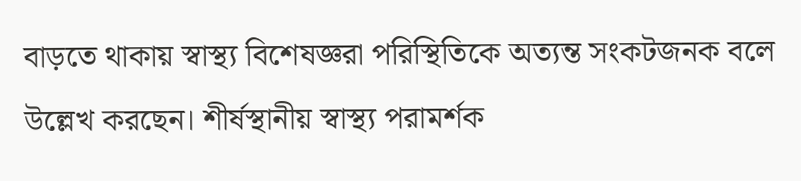বাড়তে থাকায় স্বাস্থ্য বিশেষজ্ঞরা পরিস্থিতিকে অত্যন্ত সংকটজনক বলে উল্লেখ করছেন। শীর্ষস্থানীয় স্বাস্থ্য পরামর্শক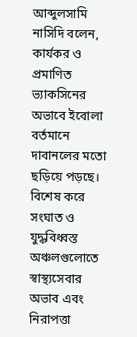আব্দুলসামি নাসিদি বলেন, কার্যকর ও প্রমাণিত ভ্যাকসিনের অভাবে ইবোলা বর্তমানে দাবানলের মতো ছড়িয়ে পড়ছে। বিশেষ করে সংঘাত ও যুদ্ধবিধ্বস্ত অঞ্চলগুলোতে স্বাস্থ্যসেবার অভাব এবং নিরাপত্তা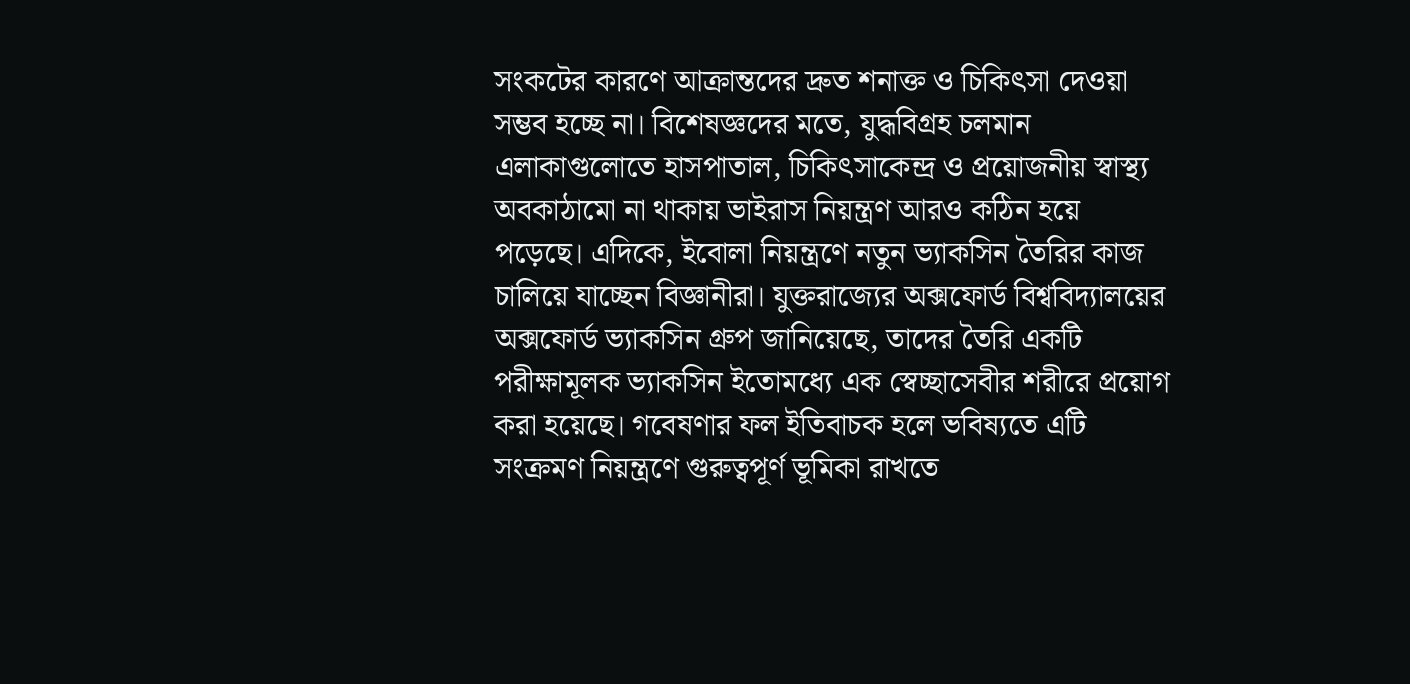সংকটের কারণে আক্রান্তদের দ্রুত শনাক্ত ও চিকিৎসা দেওয়া সম্ভব হচ্ছে না। বিশেষজ্ঞদের মতে, যুদ্ধবিগ্রহ চলমান এলাকাগুলোতে হাসপাতাল, চিকিৎসাকেন্দ্র ও প্রয়োজনীয় স্বাস্থ্য অবকাঠামো না থাকায় ভাইরাস নিয়ন্ত্রণ আরও কঠিন হয়ে পড়েছে। এদিকে, ইবোলা নিয়ন্ত্রণে নতুন ভ্যাকসিন তৈরির কাজ চালিয়ে যাচ্ছেন বিজ্ঞানীরা। যুক্তরাজ্যের অক্সফোর্ড বিশ্ববিদ্যালয়ের অক্সফোর্ড ভ্যাকসিন গ্রুপ জানিয়েছে, তাদের তৈরি একটি পরীক্ষামূলক ভ্যাকসিন ইতোমধ্যে এক স্বেচ্ছাসেবীর শরীরে প্রয়োগ করা হয়েছে। গবেষণার ফল ইতিবাচক হলে ভবিষ্যতে এটি সংক্রমণ নিয়ন্ত্রণে গুরুত্বপূর্ণ ভূমিকা রাখতে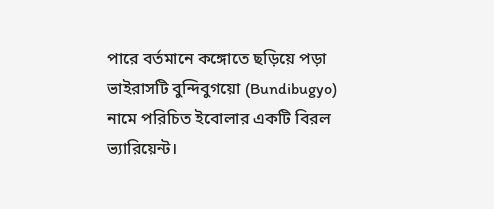পারে বর্তমানে কঙ্গোতে ছড়িয়ে পড়া ভাইরাসটি বুন্দিবুগয়ো (Bundibugyo) নামে পরিচিত ইবোলার একটি বিরল ভ্যারিয়েন্ট।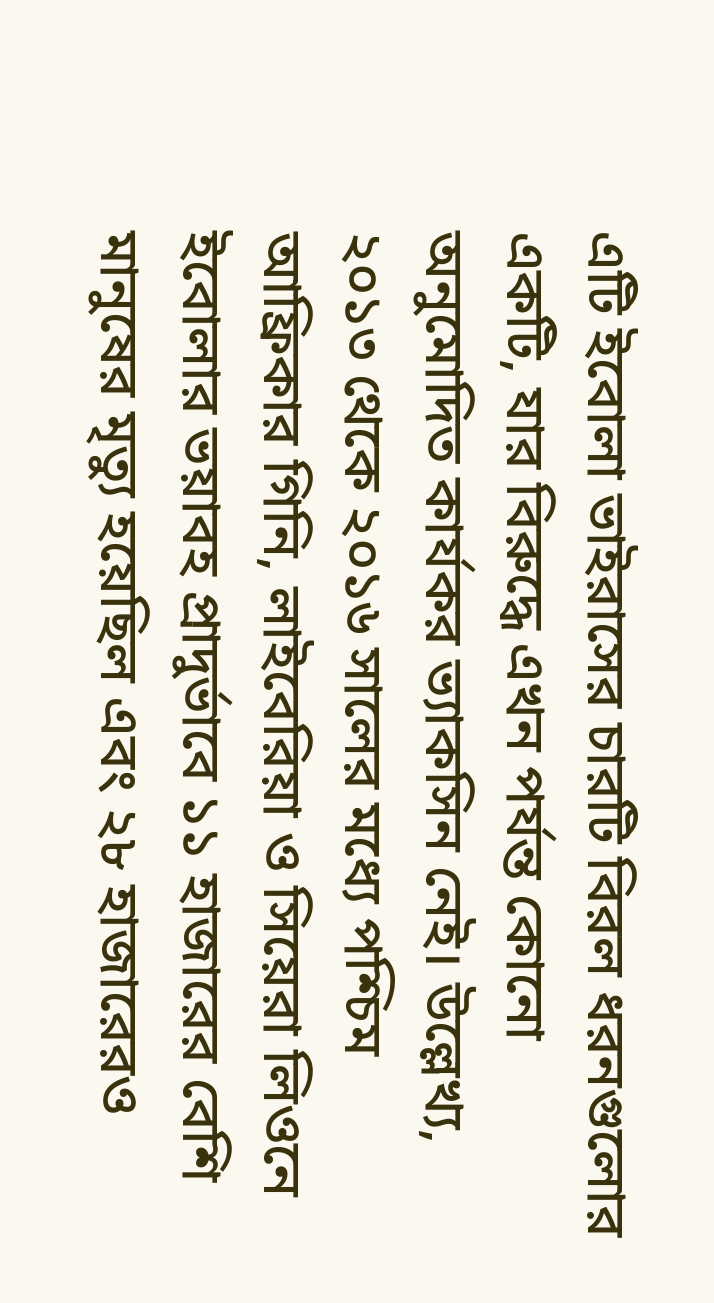এটি ইবোলা ভাইরাসের চারটি বিরল ধরনগুলোর একটি, যার বিরুদ্ধে এখন পর্যন্ত কোনো অনুমোদিত কার্যকর ভ্যাকসিন নেই। উল্লেখ্য, ২০১৩ থেকে ২০১৬ সালের মধ্যে পশ্চিম আফ্রিকার গিনি, লাইবেরিয়া ও সিয়েরা লিওনে ইবোলার ভয়াবহ প্রাদুর্ভাবে ১১ হাজারের বেশি মানুষের মৃত্যু হয়েছিল এবং ২৮ হাজারেরও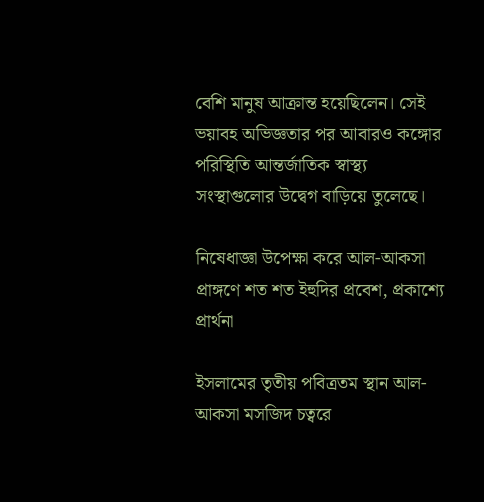বেশি মানুষ আক্রান্ত হয়েছিলেন। সেই ভয়াবহ অভিজ্ঞতার পর আবারও কঙ্গোর পরিস্থিতি আন্তর্জাতিক স্বাস্থ্য সংস্থাগুলোর উদ্বেগ বাড়িয়ে তুলেছে।

নিষেধাজ্ঞা উপেক্ষা করে আল-আকসা প্রাঙ্গণে শত শত ইহুদির প্রবেশ, প্রকাশ্যে প্রার্থনা

ইসলামের তৃতীয় পবিত্রতম স্থান আল-আকসা মসজিদ চত্বরে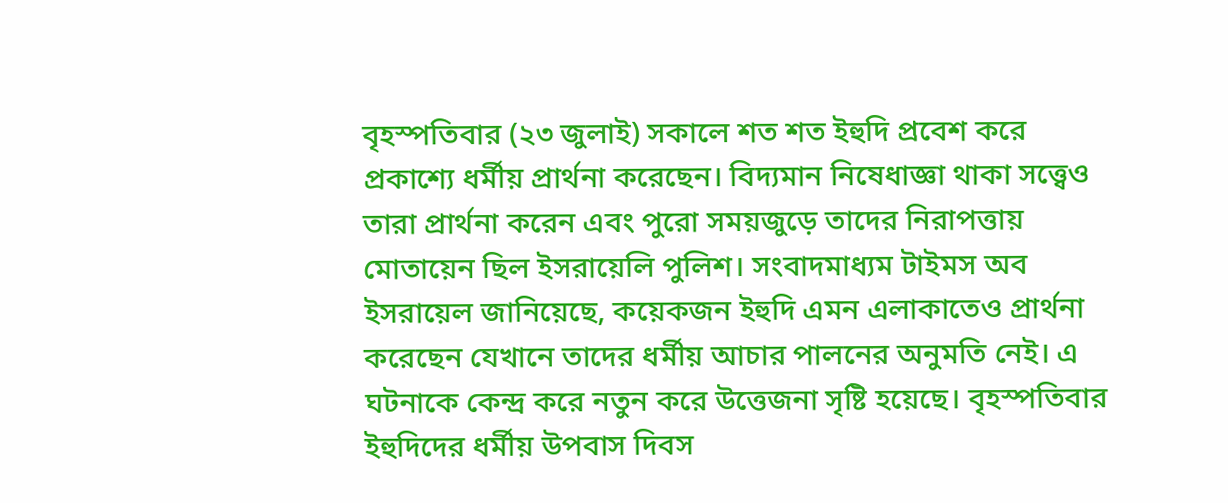বৃহস্পতিবার (২৩ জুলাই) সকালে শত শত ইহুদি প্রবেশ করে প্রকাশ্যে ধর্মীয় প্রার্থনা করেছেন। বিদ্যমান নিষেধাজ্ঞা থাকা সত্ত্বেও তারা প্রার্থনা করেন এবং পুরো সময়জুড়ে তাদের নিরাপত্তায় মোতায়েন ছিল ইসরায়েলি পুলিশ। সংবাদমাধ্যম টাইমস অব ইসরায়েল জানিয়েছে, কয়েকজন ইহুদি এমন এলাকাতেও প্রার্থনা করেছেন যেখানে তাদের ধর্মীয় আচার পালনের অনুমতি নেই। এ ঘটনাকে কেন্দ্র করে নতুন করে উত্তেজনা সৃষ্টি হয়েছে। বৃহস্পতিবার ইহুদিদের ধর্মীয় উপবাস দিবস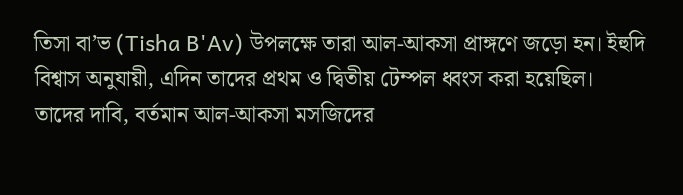তিসা বা’ভ (Tisha B'Av) উপলক্ষে তারা আল-আকসা প্রাঙ্গণে জড়ো হন। ইহুদি বিশ্বাস অনুযায়ী, এদিন তাদের প্রথম ও দ্বিতীয় টেম্পল ধ্বংস করা হয়েছিল। তাদের দাবি, বর্তমান আল-আকসা মসজিদের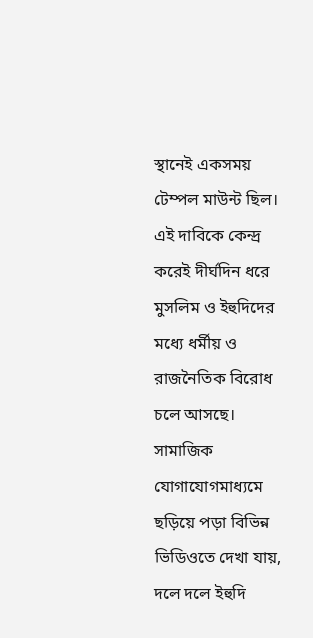স্থানেই একসময় টেম্পল মাউন্ট ছিল। এই দাবিকে কেন্দ্র করেই দীর্ঘদিন ধরে মুসলিম ও ইহুদিদের মধ্যে ধর্মীয় ও রাজনৈতিক বিরোধ চলে আসছে। সামাজিক যোগাযোগমাধ্যমে ছড়িয়ে পড়া বিভিন্ন ভিডিওতে দেখা যায়, দলে দলে ইহুদি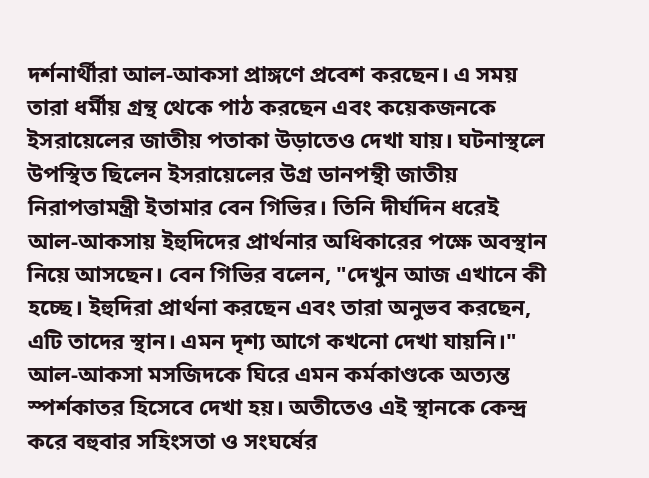দর্শনার্থীরা আল-আকসা প্রাঙ্গণে প্রবেশ করছেন। এ সময় তারা ধর্মীয় গ্রন্থ থেকে পাঠ করছেন এবং কয়েকজনকে ইসরায়েলের জাতীয় পতাকা উড়াতেও দেখা যায়। ঘটনাস্থলে উপস্থিত ছিলেন ইসরায়েলের উগ্র ডানপন্থী জাতীয় নিরাপত্তামন্ত্রী ইতামার বেন গিভির। তিনি দীর্ঘদিন ধরেই আল-আকসায় ইহুদিদের প্রার্থনার অধিকারের পক্ষে অবস্থান নিয়ে আসছেন। বেন গিভির বলেন, "দেখুন আজ এখানে কী হচ্ছে। ইহুদিরা প্রার্থনা করছেন এবং তারা অনুভব করছেন, এটি তাদের স্থান। এমন দৃশ্য আগে কখনো দেখা যায়নি।" আল-আকসা মসজিদকে ঘিরে এমন কর্মকাণ্ডকে অত্যন্ত স্পর্শকাতর হিসেবে দেখা হয়। অতীতেও এই স্থানকে কেন্দ্র করে বহুবার সহিংসতা ও সংঘর্ষের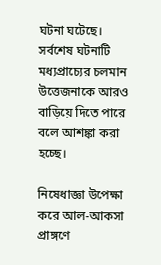ঘটনা ঘটেছে। সর্বশেষ ঘটনাটি মধ্যপ্রাচ্যের চলমান উত্তেজনাকে আরও বাড়িয়ে দিতে পারে বলে আশঙ্কা করা হচ্ছে।

নিষেধাজ্ঞা উপেক্ষা করে আল-আকসা প্রাঙ্গণে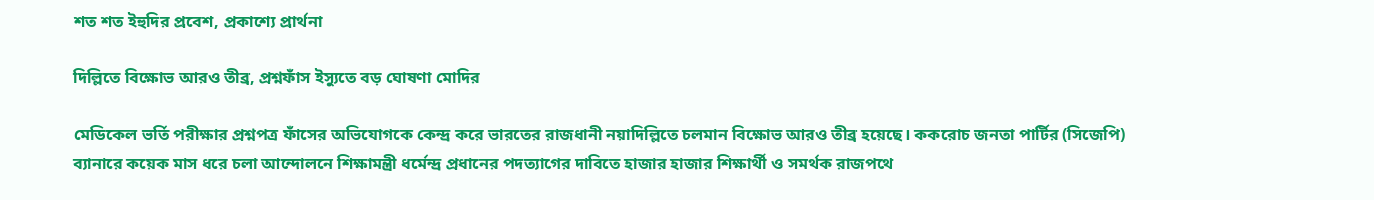শত শত ইহুদির প্রবেশ, প্রকাশ্যে প্রার্থনা

দিল্লিতে বিক্ষোভ আরও তীব্র, প্রশ্নফাঁস ইস্যুতে বড় ঘোষণা মোদির

মেডিকেল ভর্তি পরীক্ষার প্রশ্নপত্র ফাঁসের অভিযোগকে কেন্দ্র করে ভারতের রাজধানী নয়াদিল্লিতে চলমান বিক্ষোভ আরও তীব্র হয়েছে। ককরোচ জনতা পার্টির (সিজেপি) ব্যানারে কয়েক মাস ধরে চলা আন্দোলনে শিক্ষামন্ত্রী ধর্মেন্দ্র প্রধানের পদত্যাগের দাবিতে হাজার হাজার শিক্ষার্থী ও সমর্থক রাজপথে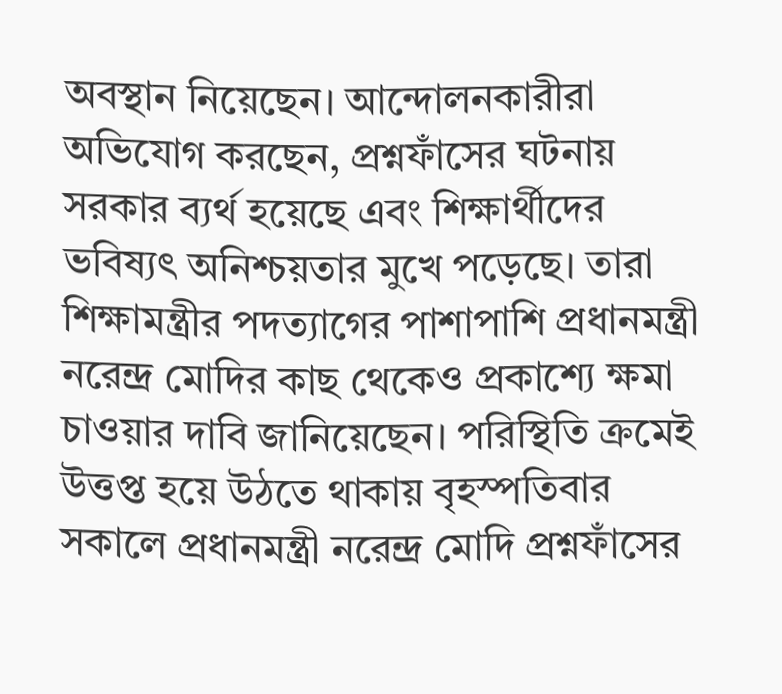অবস্থান নিয়েছেন। আন্দোলনকারীরা অভিযোগ করছেন, প্রশ্নফাঁসের ঘটনায় সরকার ব্যর্থ হয়েছে এবং শিক্ষার্থীদের ভবিষ্যৎ অনিশ্চয়তার মুখে পড়েছে। তারা শিক্ষামন্ত্রীর পদত্যাগের পাশাপাশি প্রধানমন্ত্রী নরেন্দ্র মোদির কাছ থেকেও প্রকাশ্যে ক্ষমা চাওয়ার দাবি জানিয়েছেন। পরিস্থিতি ক্রমেই উত্তপ্ত হয়ে উঠতে থাকায় বৃহস্পতিবার সকালে প্রধানমন্ত্রী নরেন্দ্র মোদি প্রশ্নফাঁসের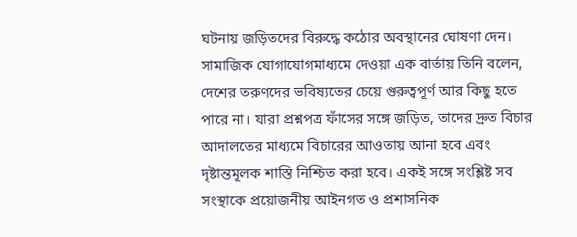ঘটনায় জড়িতদের বিরুদ্ধে কঠোর অবস্থানের ঘোষণা দেন। সামাজিক যোগাযোগমাধ্যমে দেওয়া এক বার্তায় তিনি বলেন, দেশের তরুণদের ভবিষ্যতের চেয়ে গুরুত্বপূর্ণ আর কিছু হতে পারে না। যারা প্রশ্নপত্র ফাঁসের সঙ্গে জড়িত, তাদের দ্রুত বিচার আদালতের মাধ্যমে বিচারের আওতায় আনা হবে এবং দৃষ্টান্তমূলক শাস্তি নিশ্চিত করা হবে। একই সঙ্গে সংশ্লিষ্ট সব সংস্থাকে প্রয়োজনীয় আইনগত ও প্রশাসনিক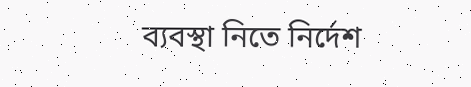ব্যবস্থা নিতে নির্দেশ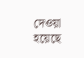দেওয়া হয়েছে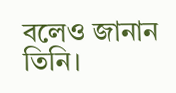বলেও জানান তিনি।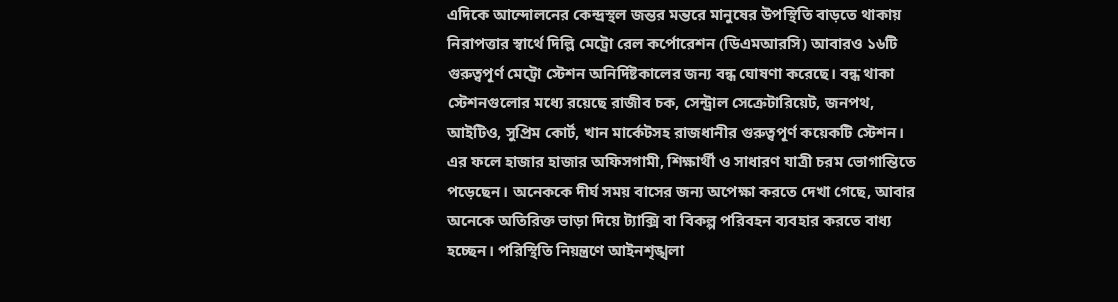এদিকে আন্দোলনের কেন্দ্রস্থল জন্তর মন্তরে মানুষের উপস্থিতি বাড়তে থাকায় নিরাপত্তার স্বার্থে দিল্লি মেট্রো রেল কর্পোরেশন (ডিএমআরসি) আবারও ১৬টি গুরুত্বপূর্ণ মেট্রো স্টেশন অনির্দিষ্টকালের জন্য বন্ধ ঘোষণা করেছে। বন্ধ থাকা স্টেশনগুলোর মধ্যে রয়েছে রাজীব চক, সেন্ট্রাল সেক্রেটারিয়েট, জনপথ, আইটিও, সুপ্রিম কোর্ট, খান মার্কেটসহ রাজধানীর গুরুত্বপূর্ণ কয়েকটি স্টেশন। এর ফলে হাজার হাজার অফিসগামী, শিক্ষার্থী ও সাধারণ যাত্রী চরম ভোগান্তিতে পড়েছেন। অনেককে দীর্ঘ সময় বাসের জন্য অপেক্ষা করতে দেখা গেছে, আবার অনেকে অতিরিক্ত ভাড়া দিয়ে ট্যাক্সি বা বিকল্প পরিবহন ব্যবহার করতে বাধ্য হচ্ছেন। পরিস্থিতি নিয়ন্ত্রণে আইনশৃঙ্খলা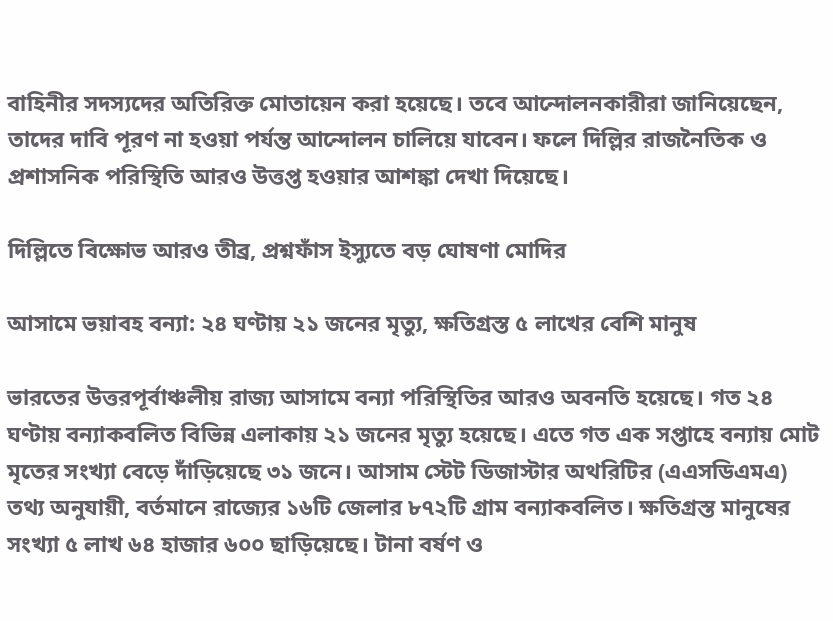বাহিনীর সদস্যদের অতিরিক্ত মোতায়েন করা হয়েছে। তবে আন্দোলনকারীরা জানিয়েছেন, তাদের দাবি পূরণ না হওয়া পর্যন্ত আন্দোলন চালিয়ে যাবেন। ফলে দিল্লির রাজনৈতিক ও প্রশাসনিক পরিস্থিতি আরও উত্তপ্ত হওয়ার আশঙ্কা দেখা দিয়েছে।

দিল্লিতে বিক্ষোভ আরও তীব্র, প্রশ্নফাঁস ইস্যুতে বড় ঘোষণা মোদির

আসামে ভয়াবহ বন্যা: ২৪ ঘণ্টায় ২১ জনের মৃত্যু, ক্ষতিগ্রস্ত ৫ লাখের বেশি মানুষ

ভারতের উত্তরপূর্বাঞ্চলীয় রাজ্য আসামে বন্যা পরিস্থিতির আরও অবনতি হয়েছে। গত ২৪ ঘণ্টায় বন্যাকবলিত বিভিন্ন এলাকায় ২১ জনের মৃত্যু হয়েছে। এতে গত এক সপ্তাহে বন্যায় মোট মৃতের সংখ্যা বেড়ে দাঁড়িয়েছে ৩১ জনে। আসাম স্টেট ডিজাস্টার অথরিটির (এএসডিএমএ) তথ্য অনুযায়ী, বর্তমানে রাজ্যের ১৬টি জেলার ৮৭২টি গ্রাম বন্যাকবলিত। ক্ষতিগ্রস্ত মানুষের সংখ্যা ৫ লাখ ৬৪ হাজার ৬০০ ছাড়িয়েছে। টানা বর্ষণ ও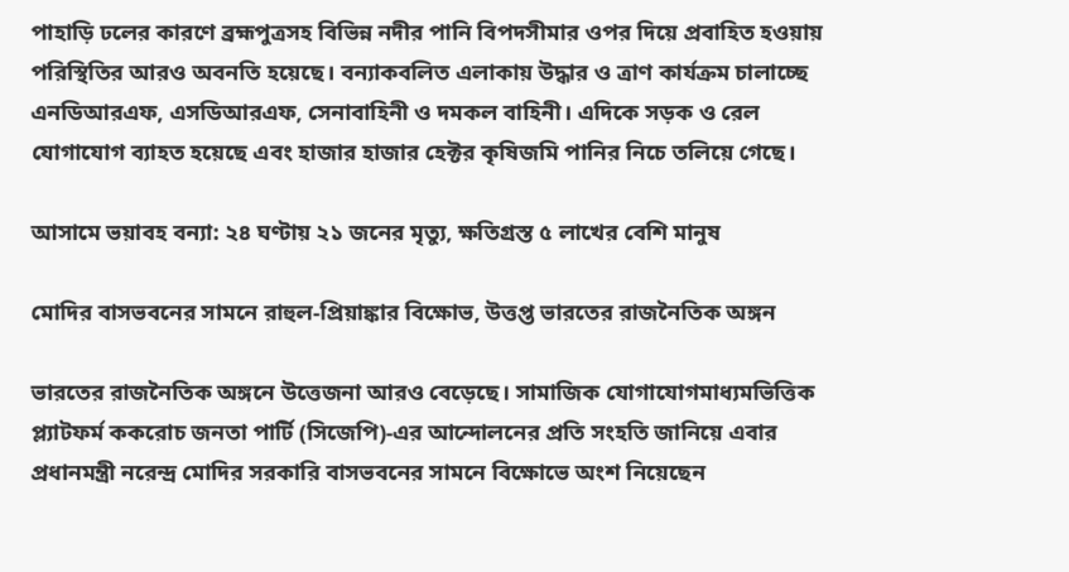পাহাড়ি ঢলের কারণে ব্রহ্মপুত্রসহ বিভিন্ন নদীর পানি বিপদসীমার ওপর দিয়ে প্রবাহিত হওয়ায় পরিস্থিতির আরও অবনতি হয়েছে। বন্যাকবলিত এলাকায় উদ্ধার ও ত্রাণ কার্যক্রম চালাচ্ছে এনডিআরএফ, এসডিআরএফ, সেনাবাহিনী ও দমকল বাহিনী। এদিকে সড়ক ও রেল যোগাযোগ ব্যাহত হয়েছে এবং হাজার হাজার হেক্টর কৃষিজমি পানির নিচে তলিয়ে গেছে।

আসামে ভয়াবহ বন্যা: ২৪ ঘণ্টায় ২১ জনের মৃত্যু, ক্ষতিগ্রস্ত ৫ লাখের বেশি মানুষ

মোদির বাসভবনের সামনে রাহুল-প্রিয়াঙ্কার বিক্ষোভ, উত্তপ্ত ভারতের রাজনৈতিক অঙ্গন

ভারতের রাজনৈতিক অঙ্গনে উত্তেজনা আরও বেড়েছে। সামাজিক যোগাযোগমাধ্যমভিত্তিক প্ল্যাটফর্ম ককরোচ জনতা পার্টি (সিজেপি)-এর আন্দোলনের প্রতি সংহতি জানিয়ে এবার প্রধানমন্ত্রী নরেন্দ্র মোদির সরকারি বাসভবনের সামনে বিক্ষোভে অংশ নিয়েছেন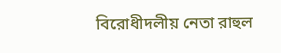বিরোধীদলীয় নেতা রাহুল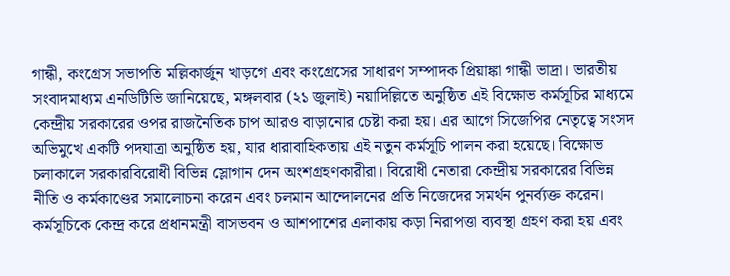গান্ধী, কংগ্রেস সভাপতি মল্লিকার্জুন খাড়গে এবং কংগ্রেসের সাধারণ সম্পাদক প্রিয়াঙ্কা গান্ধী ভাদ্রা। ভারতীয় সংবাদমাধ্যম এনডিটিভি জানিয়েছে, মঙ্গলবার (২১ জুলাই) নয়াদিল্লিতে অনুষ্ঠিত এই বিক্ষোভ কর্মসূচির মাধ্যমে কেন্দ্রীয় সরকারের ওপর রাজনৈতিক চাপ আরও বাড়ানোর চেষ্টা করা হয়। এর আগে সিজেপির নেতৃত্বে সংসদ অভিমুখে একটি পদযাত্রা অনুষ্ঠিত হয়, যার ধারাবাহিকতায় এই নতুন কর্মসূচি পালন করা হয়েছে। বিক্ষোভ চলাকালে সরকারবিরোধী বিভিন্ন স্লোগান দেন অংশগ্রহণকারীরা। বিরোধী নেতারা কেন্দ্রীয় সরকারের বিভিন্ন নীতি ও কর্মকাণ্ডের সমালোচনা করেন এবং চলমান আন্দোলনের প্রতি নিজেদের সমর্থন পুনর্ব্যক্ত করেন। কর্মসূচিকে কেন্দ্র করে প্রধানমন্ত্রী বাসভবন ও আশপাশের এলাকায় কড়া নিরাপত্তা ব্যবস্থা গ্রহণ করা হয় এবং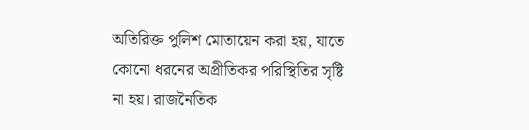অতিরিক্ত পুলিশ মোতায়েন করা হয়, যাতে কোনো ধরনের অপ্রীতিকর পরিস্থিতির সৃষ্টি না হয়। রাজনৈতিক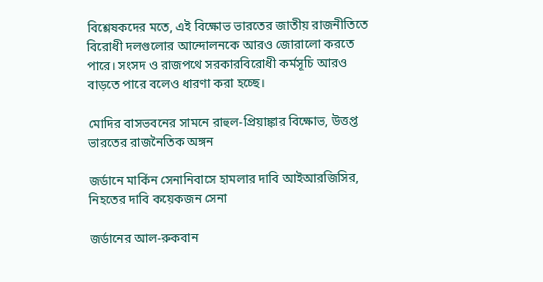বিশ্লেষকদের মতে, এই বিক্ষোভ ভারতের জাতীয় রাজনীতিতে বিরোধী দলগুলোর আন্দোলনকে আরও জোরালো করতে পারে। সংসদ ও রাজপথে সরকারবিরোধী কর্মসূচি আরও বাড়তে পারে বলেও ধারণা করা হচ্ছে।

মোদির বাসভবনের সামনে রাহুল-প্রিয়াঙ্কার বিক্ষোভ, উত্তপ্ত ভারতের রাজনৈতিক অঙ্গন

জর্ডানে মার্কিন সেনানিবাসে হামলার দাবি আইআরজিসির, নিহতের দাবি কয়েকজন সেনা

জর্ডানের আল-রুকবান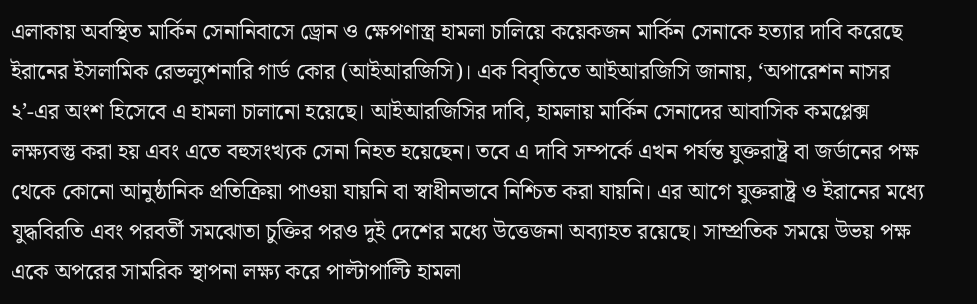এলাকায় অবস্থিত মার্কিন সেনানিবাসে ড্রোন ও ক্ষেপণাস্ত্র হামলা চালিয়ে কয়েকজন মার্কিন সেনাকে হত্যার দাবি করেছে ইরানের ইসলামিক রেভল্যুশনারি গার্ড কোর (আইআরজিসি)। এক বিবৃতিতে আইআরজিসি জানায়, ‘অপারেশন নাসর ২’-এর অংশ হিসেবে এ হামলা চালানো হয়েছে। আইআরজিসির দাবি, হামলায় মার্কিন সেনাদের আবাসিক কমপ্লেক্স লক্ষ্যবস্তু করা হয় এবং এতে বহুসংখ্যক সেনা নিহত হয়েছেন। তবে এ দাবি সম্পর্কে এখন পর্যন্ত যুক্তরাষ্ট্র বা জর্ডানের পক্ষ থেকে কোনো আনুষ্ঠানিক প্রতিক্রিয়া পাওয়া যায়নি বা স্বাধীনভাবে নিশ্চিত করা যায়নি। এর আগে যুক্তরাষ্ট্র ও ইরানের মধ্যে যুদ্ধবিরতি এবং পরবর্তী সমঝোতা চুক্তির পরও দুই দেশের মধ্যে উত্তেজনা অব্যাহত রয়েছে। সাম্প্রতিক সময়ে উভয় পক্ষ একে অপরের সামরিক স্থাপনা লক্ষ্য করে পাল্টাপাল্টি হামলা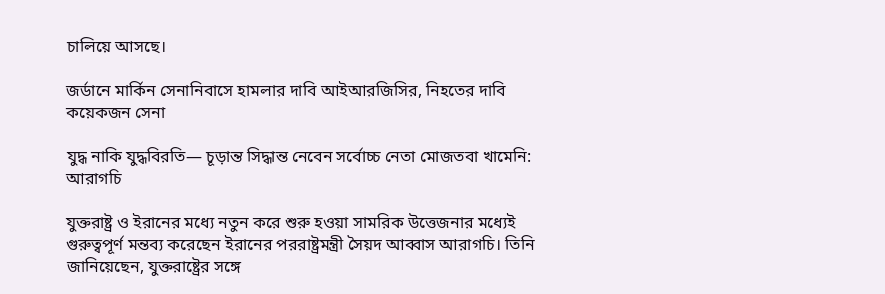চালিয়ে আসছে।

জর্ডানে মার্কিন সেনানিবাসে হামলার দাবি আইআরজিসির, নিহতের দাবি কয়েকজন সেনা

যুদ্ধ নাকি যুদ্ধবিরতি— চূড়ান্ত সিদ্ধান্ত নেবেন সর্বোচ্চ নেতা মোজতবা খামেনি: আরাগচি

যুক্তরাষ্ট্র ও ইরানের মধ্যে নতুন করে শুরু হওয়া সামরিক উত্তেজনার মধ্যেই গুরুত্বপূর্ণ মন্তব্য করেছেন ইরানের পররাষ্ট্রমন্ত্রী সৈয়দ আব্বাস আরাগচি। তিনি জানিয়েছেন, যুক্তরাষ্ট্রের সঙ্গে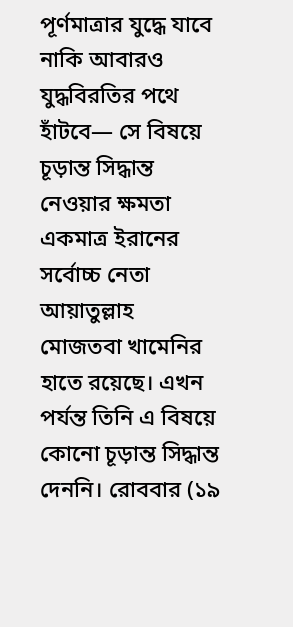পূর্ণমাত্রার যুদ্ধে যাবে নাকি আবারও যুদ্ধবিরতির পথে হাঁটবে— সে বিষয়ে চূড়ান্ত সিদ্ধান্ত নেওয়ার ক্ষমতা একমাত্র ইরানের সর্বোচ্চ নেতা আয়াতুল্লাহ মোজতবা খামেনির হাতে রয়েছে। এখন পর্যন্ত তিনি এ বিষয়ে কোনো চূড়ান্ত সিদ্ধান্ত দেননি। রোববার (১৯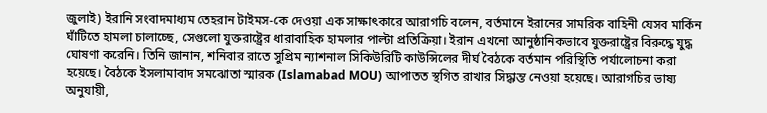জুলাই) ইরানি সংবাদমাধ্যম তেহরান টাইমস-কে দেওয়া এক সাক্ষাৎকারে আরাগচি বলেন, বর্তমানে ইরানের সামরিক বাহিনী যেসব মার্কিন ঘাঁটিতে হামলা চালাচ্ছে, সেগুলো যুক্তরাষ্ট্রের ধারাবাহিক হামলার পাল্টা প্রতিক্রিয়া। ইরান এখনো আনুষ্ঠানিকভাবে যুক্তরাষ্ট্রের বিরুদ্ধে যুদ্ধ ঘোষণা করেনি। তিনি জানান, শনিবার রাতে সুপ্রিম ন্যাশনাল সিকিউরিটি কাউন্সিলের দীর্ঘ বৈঠকে বর্তমান পরিস্থিতি পর্যালোচনা করা হয়েছে। বৈঠকে ইসলামাবাদ সমঝোতা স্মারক (Islamabad MOU) আপাতত স্থগিত রাখার সিদ্ধান্ত নেওয়া হয়েছে। আরাগচির ভাষ্য অনুযায়ী,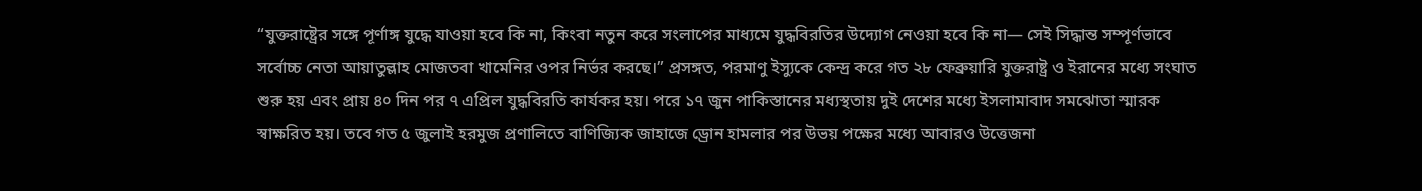“যুক্তরাষ্ট্রের সঙ্গে পূর্ণাঙ্গ যুদ্ধে যাওয়া হবে কি না, কিংবা নতুন করে সংলাপের মাধ্যমে যুদ্ধবিরতির উদ্যোগ নেওয়া হবে কি না— সেই সিদ্ধান্ত সম্পূর্ণভাবে সর্বোচ্চ নেতা আয়াতুল্লাহ মোজতবা খামেনির ওপর নির্ভর করছে।” প্রসঙ্গত, পরমাণু ইস্যুকে কেন্দ্র করে গত ২৮ ফেব্রুয়ারি যুক্তরাষ্ট্র ও ইরানের মধ্যে সংঘাত শুরু হয় এবং প্রায় ৪০ দিন পর ৭ এপ্রিল যুদ্ধবিরতি কার্যকর হয়। পরে ১৭ জুন পাকিস্তানের মধ্যস্থতায় দুই দেশের মধ্যে ইসলামাবাদ সমঝোতা স্মারক স্বাক্ষরিত হয়। তবে গত ৫ জুলাই হরমুজ প্রণালিতে বাণিজ্যিক জাহাজে ড্রোন হামলার পর উভয় পক্ষের মধ্যে আবারও উত্তেজনা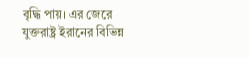বৃদ্ধি পায়। এর জেরে যুক্তরাষ্ট্র ইরানের বিভিন্ন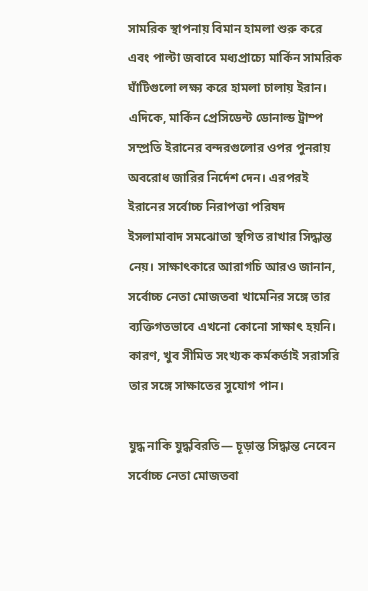সামরিক স্থাপনায় বিমান হামলা শুরু করে এবং পাল্টা জবাবে মধ্যপ্রাচ্যে মার্কিন সামরিক ঘাঁটিগুলো লক্ষ্য করে হামলা চালায় ইরান। এদিকে, মার্কিন প্রেসিডেন্ট ডোনাল্ড ট্রাম্প সম্প্রতি ইরানের বন্দরগুলোর ওপর পুনরায় অবরোধ জারির নির্দেশ দেন। এরপরই ইরানের সর্বোচ্চ নিরাপত্তা পরিষদ ইসলামাবাদ সমঝোতা স্থগিত রাখার সিদ্ধান্ত নেয়। সাক্ষাৎকারে আরাগচি আরও জানান, সর্বোচ্চ নেতা মোজতবা খামেনির সঙ্গে তার ব্যক্তিগতভাবে এখনো কোনো সাক্ষাৎ হয়নি। কারণ, খুব সীমিত সংখ্যক কর্মকর্তাই সরাসরি তার সঙ্গে সাক্ষাতের সুযোগ পান।

যুদ্ধ নাকি যুদ্ধবিরতি— চূড়ান্ত সিদ্ধান্ত নেবেন সর্বোচ্চ নেতা মোজতবা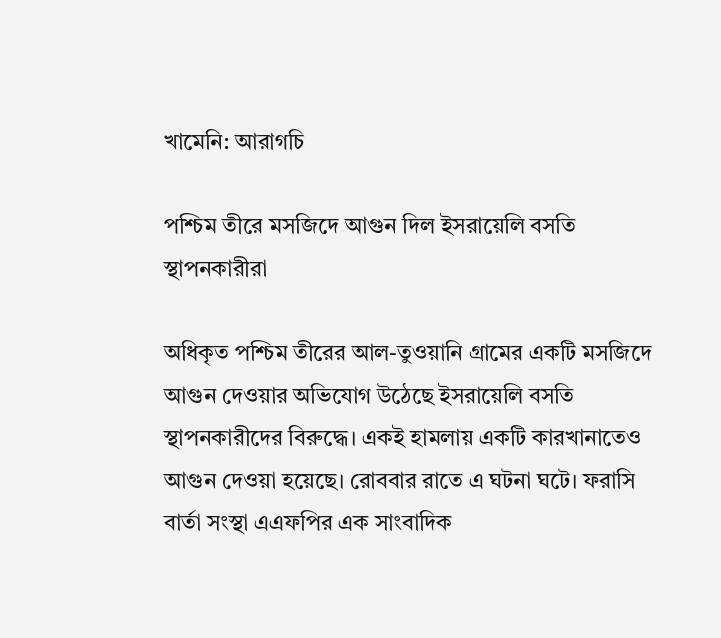খামেনি: আরাগচি

পশ্চিম তীরে মসজিদে আগুন দিল ইসরায়েলি বসতি স্থাপনকারীরা

অধিকৃত পশ্চিম তীরের আল-তুওয়ানি গ্রামের একটি মসজিদে আগুন দেওয়ার অভিযোগ উঠেছে ইসরায়েলি বসতি স্থাপনকারীদের বিরুদ্ধে। একই হামলায় একটি কারখানাতেও আগুন দেওয়া হয়েছে। রোববার রাতে এ ঘটনা ঘটে। ফরাসি বার্তা সংস্থা এএফপির এক সাংবাদিক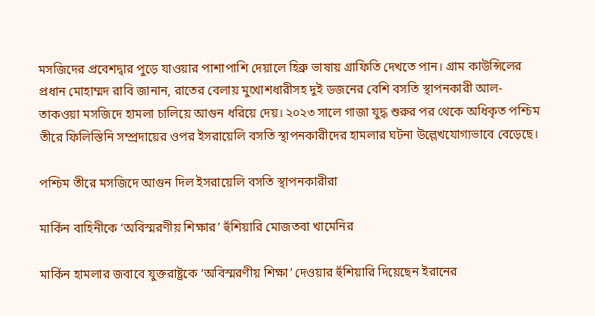মসজিদের প্রবেশদ্বার পুড়ে যাওয়ার পাশাপাশি দেয়ালে হিব্রু ভাষায় গ্রাফিতি দেখতে পান। গ্রাম কাউন্সিলের প্রধান মোহাম্মদ রাবি জানান, রাতের বেলায় মুখোশধারীসহ দুই ডজনের বেশি বসতি স্থাপনকারী আল-তাকওয়া মসজিদে হামলা চালিয়ে আগুন ধরিয়ে দেয়। ২০২৩ সালে গাজা যুদ্ধ শুরুর পর থেকে অধিকৃত পশ্চিম তীরে ফিলিস্তিনি সম্প্রদায়ের ওপর ইসরায়েলি বসতি স্থাপনকারীদের হামলার ঘটনা উল্লেখযোগ্যভাবে বেড়েছে।

পশ্চিম তীরে মসজিদে আগুন দিল ইসরায়েলি বসতি স্থাপনকারীরা

মার্কিন বাহিনীকে ‘অবিস্মরণীয় শিক্ষার’ হুঁশিয়ারি মোজতবা খামেনির

মার্কিন হামলার জবাবে যুক্তরাষ্ট্রকে ‘অবিস্মরণীয় শিক্ষা’ দেওয়ার হুঁশিয়ারি দিয়েছেন ইরানের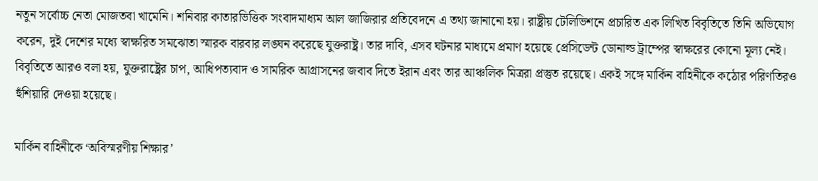নতুন সর্বোচ্চ নেতা মোজতবা খামেনি। শনিবার কাতারভিত্তিক সংবাদমাধ্যম আল জাজিরার প্রতিবেদনে এ তথ্য জানানো হয়। রাষ্ট্রীয় টেলিভিশনে প্রচারিত এক লিখিত বিবৃতিতে তিনি অভিযোগ করেন, দুই দেশের মধ্যে স্বাক্ষরিত সমঝোতা স্মারক বারবার লঙ্ঘন করেছে যুক্তরাষ্ট্র। তার দাবি, এসব ঘটনার মাধ্যমে প্রমাণ হয়েছে প্রেসিডেন্ট ডোনাল্ড ট্রাম্পের স্বাক্ষরের কোনো মূল্য নেই। বিবৃতিতে আরও বলা হয়, যুক্তরাষ্ট্রের চাপ, আধিপত্যবাদ ও সামরিক আগ্রাসনের জবাব দিতে ইরান এবং তার আঞ্চলিক মিত্ররা প্রস্তুত রয়েছে। একই সঙ্গে মার্কিন বাহিনীকে কঠোর পরিণতিরও হুঁশিয়ারি দেওয়া হয়েছে।

মার্কিন বাহিনীকে ‘অবিস্মরণীয় শিক্ষার’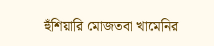হুঁশিয়ারি মোজতবা খামেনির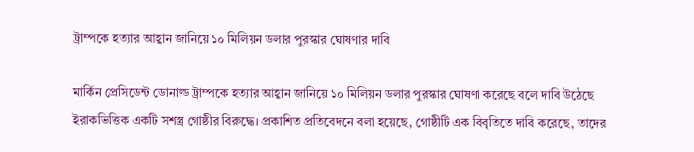ট্রাম্পকে হত্যার আহ্বান জানিয়ে ১০ মিলিয়ন ডলার পুরস্কার ঘোষণার দাবি

মার্কিন প্রেসিডেন্ট ডোনাল্ড ট্রাম্পকে হত্যার আহ্বান জানিয়ে ১০ মিলিয়ন ডলার পুরস্কার ঘোষণা করেছে বলে দাবি উঠেছে ইরাকভিত্তিক একটি সশস্ত্র গোষ্ঠীর বিরুদ্ধে। প্রকাশিত প্রতিবেদনে বলা হয়েছে, গোষ্ঠীটি এক বিবৃতিতে দাবি করেছে, তাদের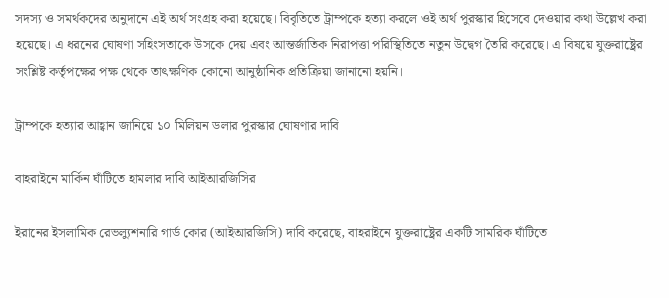সদস্য ও সমর্থকদের অনুদানে এই অর্থ সংগ্রহ করা হয়েছে। বিবৃতিতে ট্রাম্পকে হত্যা করলে ওই অর্থ পুরস্কার হিসেবে দেওয়ার কথা উল্লেখ করা হয়েছে। এ ধরনের ঘোষণা সহিংসতাকে উসকে দেয় এবং আন্তর্জাতিক নিরাপত্তা পরিস্থিতিতে নতুন উদ্বেগ তৈরি করেছে। এ বিষয়ে যুক্তরাষ্ট্রের সংশ্লিষ্ট কর্তৃপক্ষের পক্ষ থেকে তাৎক্ষণিক কোনো আনুষ্ঠানিক প্রতিক্রিয়া জানানো হয়নি।

ট্রাম্পকে হত্যার আহ্বান জানিয়ে ১০ মিলিয়ন ডলার পুরস্কার ঘোষণার দাবি

বাহরাইনে মার্কিন ঘাঁটিতে হামলার দাবি আইআরজিসির

ইরানের ইসলামিক রেভল্যুশনারি গার্ড কোর (আইআরজিসি) দাবি করেছে, বাহরাইনে যুক্তরাষ্ট্রের একটি সামরিক ঘাঁটিতে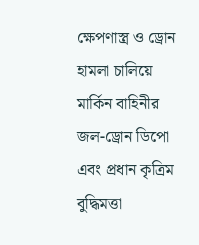ক্ষেপণাস্ত্র ও ড্রোন হামলা চালিয়ে মার্কিন বাহিনীর জল-ড্রোন ডিপো এবং প্রধান কৃত্রিম বুদ্ধিমত্তা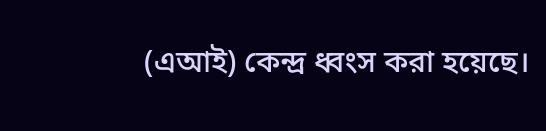(এআই) কেন্দ্র ধ্বংস করা হয়েছে।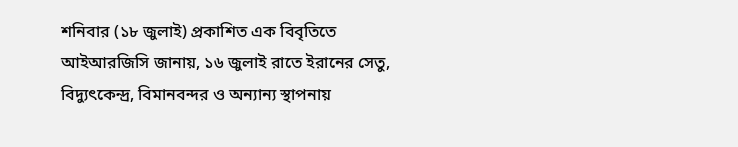শনিবার (১৮ জুলাই) প্রকাশিত এক বিবৃতিতে আইআরজিসি জানায়, ১৬ জুলাই রাতে ইরানের সেতু, বিদ্যুৎকেন্দ্র, বিমানবন্দর ও অন্যান্য স্থাপনায়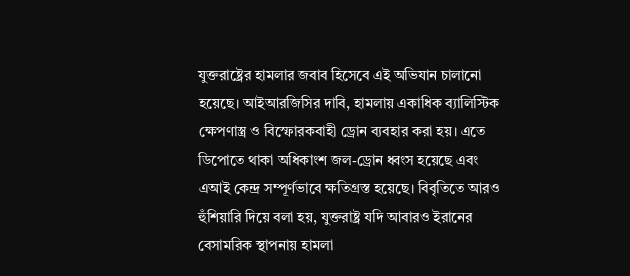যুক্তরাষ্ট্রের হামলার জবাব হিসেবে এই অভিযান চালানো হয়েছে। আইআরজিসির দাবি, হামলায় একাধিক ব্যালিস্টিক ক্ষেপণাস্ত্র ও বিস্ফোরকবাহী ড্রোন ব্যবহার করা হয়। এতে ডিপোতে থাকা অধিকাংশ জল-ড্রোন ধ্বংস হয়েছে এবং এআই কেন্দ্র সম্পূর্ণভাবে ক্ষতিগ্রস্ত হয়েছে। বিবৃতিতে আরও হুঁশিয়ারি দিয়ে বলা হয়, যুক্তরাষ্ট্র যদি আবারও ইরানের বেসামরিক স্থাপনায় হামলা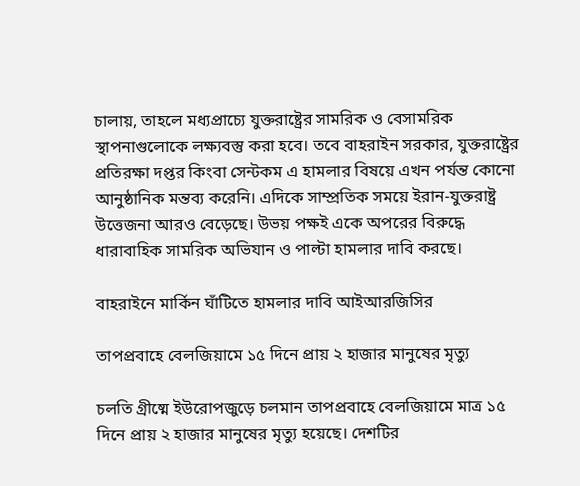চালায়, তাহলে মধ্যপ্রাচ্যে যুক্তরাষ্ট্রের সামরিক ও বেসামরিক স্থাপনাগুলোকে লক্ষ্যবস্তু করা হবে। তবে বাহরাইন সরকার, যুক্তরাষ্ট্রের প্রতিরক্ষা দপ্তর কিংবা সেন্টকম এ হামলার বিষয়ে এখন পর্যন্ত কোনো আনুষ্ঠানিক মন্তব্য করেনি। এদিকে সাম্প্রতিক সময়ে ইরান-যুক্তরাষ্ট্র উত্তেজনা আরও বেড়েছে। উভয় পক্ষই একে অপরের বিরুদ্ধে ধারাবাহিক সামরিক অভিযান ও পাল্টা হামলার দাবি করছে।

বাহরাইনে মার্কিন ঘাঁটিতে হামলার দাবি আইআরজিসির

তাপপ্রবাহে বেলজিয়ামে ১৫ দিনে প্রায় ২ হাজার মানুষের মৃত্যু

চলতি গ্রীষ্মে ইউরোপজুড়ে চলমান তাপপ্রবাহে বেলজিয়ামে মাত্র ১৫ দিনে প্রায় ২ হাজার মানুষের মৃত্যু হয়েছে। দেশটির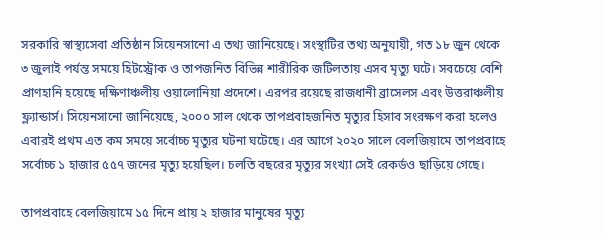সরকারি স্বাস্থ্যসেবা প্রতিষ্ঠান সিয়েনসানো এ তথ্য জানিয়েছে। সংস্থাটির তথ্য অনুযায়ী, গত ১৮ জুন থেকে ৩ জুলাই পর্যন্ত সময়ে হিটস্ট্রোক ও তাপজনিত বিভিন্ন শারীরিক জটিলতায় এসব মৃত্যু ঘটে। সবচেয়ে বেশি প্রাণহানি হয়েছে দক্ষিণাঞ্চলীয় ওয়ালোনিয়া প্রদেশে। এরপর রয়েছে রাজধানী ব্রাসেলস এবং উত্তরাঞ্চলীয় ফ্ল্যান্ডার্স। সিয়েনসানো জানিয়েছে, ২০০০ সাল থেকে তাপপ্রবাহজনিত মৃত্যুর হিসাব সংরক্ষণ করা হলেও এবারই প্রথম এত কম সময়ে সর্বোচ্চ মৃত্যুর ঘটনা ঘটেছে। এর আগে ২০২০ সালে বেলজিয়ামে তাপপ্রবাহে সর্বোচ্চ ১ হাজার ৫৫৭ জনের মৃত্যু হয়েছিল। চলতি বছরের মৃত্যুর সংখ্যা সেই রেকর্ডও ছাড়িয়ে গেছে।

তাপপ্রবাহে বেলজিয়ামে ১৫ দিনে প্রায় ২ হাজার মানুষের মৃত্যু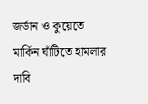জর্ডান ও কুয়েতে মার্কিন ঘাঁটিতে হামলার দাবি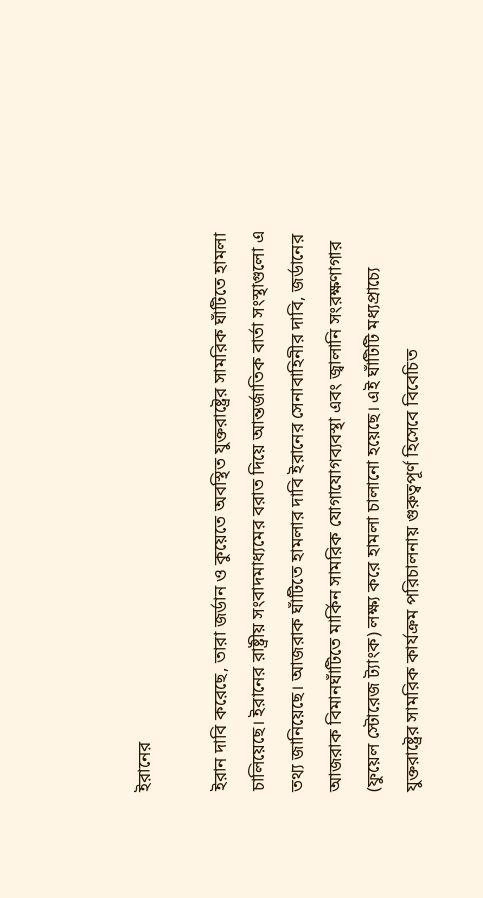ইরানের

ইরান দাবি করেছে, তারা জর্ডান ও কুয়েতে অবস্থিত যুক্তরাষ্ট্রের সামরিক ঘাঁটিতে হামলা চালিয়েছে। ইরানের রাষ্ট্রীয় সংবাদমাধ্যমের বরাত দিয়ে আন্তর্জাতিক বার্তা সংস্থাগুলো এ তথ্য জানিয়েছে। আজরাক ঘাঁটিতে হামলার দাবি ইরানের সেনাবাহিনীর দাবি, জর্ডানের আজরাক বিমানঘাঁটিতে মার্কিন সামরিক যোগাযোগব্যবস্থা এবং জ্বালানি সংরক্ষণাগার (ফুয়েল স্টোরেজ ট্যাংক) লক্ষ্য করে হামলা চালানো হয়েছে। এই ঘাঁটিটি মধ্যপ্রাচ্যে যুক্তরাষ্ট্রের সামরিক কার্যক্রম পরিচালনায় গুরুত্বপূর্ণ হিসেবে বিবেচিত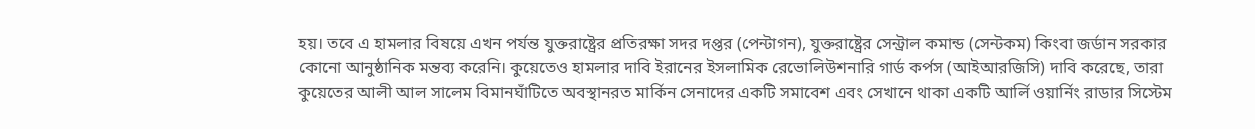হয়। তবে এ হামলার বিষয়ে এখন পর্যন্ত যুক্তরাষ্ট্রের প্রতিরক্ষা সদর দপ্তর (পেন্টাগন), যুক্তরাষ্ট্রের সেন্ট্রাল কমান্ড (সেন্টকম) কিংবা জর্ডান সরকার কোনো আনুষ্ঠানিক মন্তব্য করেনি। কুয়েতেও হামলার দাবি ইরানের ইসলামিক রেভোলিউশনারি গার্ড কর্পস (আইআরজিসি) দাবি করেছে, তারা কুয়েতের আলী আল সালেম বিমানঘাঁটিতে অবস্থানরত মার্কিন সেনাদের একটি সমাবেশ এবং সেখানে থাকা একটি আর্লি ওয়ার্নিং রাডার সিস্টেম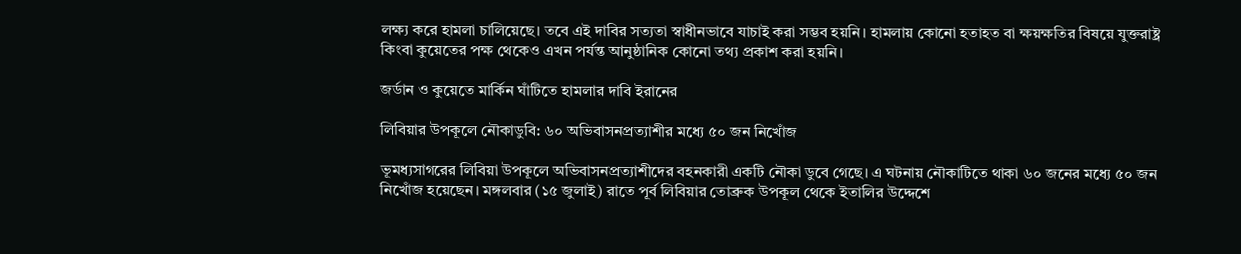লক্ষ্য করে হামলা চালিয়েছে। তবে এই দাবির সত্যতা স্বাধীনভাবে যাচাই করা সম্ভব হয়নি। হামলায় কোনো হতাহত বা ক্ষয়ক্ষতির বিষয়ে যুক্তরাষ্ট্র কিংবা কুয়েতের পক্ষ থেকেও এখন পর্যন্ত আনুষ্ঠানিক কোনো তথ্য প্রকাশ করা হয়নি।

জর্ডান ও কুয়েতে মার্কিন ঘাঁটিতে হামলার দাবি ইরানের

লিবিয়ার উপকূলে নৌকাডুবি: ৬০ অভিবাসনপ্রত্যাশীর মধ্যে ৫০ জন নিখোঁজ

ভূমধ্যসাগরের লিবিয়া উপকূলে অভিবাসনপ্রত্যাশীদের বহনকারী একটি নৌকা ডুবে গেছে। এ ঘটনায় নৌকাটিতে থাকা ৬০ জনের মধ্যে ৫০ জন নিখোঁজ হয়েছেন। মঙ্গলবার (১৫ জুলাই) রাতে পূর্ব লিবিয়ার তোব্রুক উপকূল থেকে ইতালির উদ্দেশে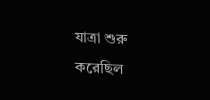যাত্রা শুরু করেছিল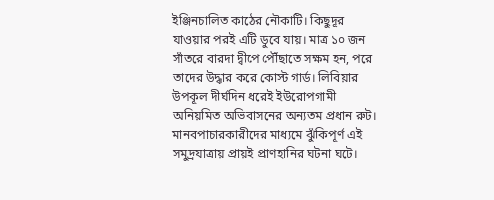ইঞ্জিনচালিত কাঠের নৌকাটি। কিছুদূর যাওয়ার পরই এটি ডুবে যায়। মাত্র ১০ জন সাঁতরে বারদা দ্বীপে পৌঁছাতে সক্ষম হন, পরে তাদের উদ্ধার করে কোস্ট গার্ড। লিবিয়ার উপকূল দীর্ঘদিন ধরেই ইউরোপগামী অনিয়মিত অভিবাসনের অন্যতম প্রধান রুট। মানবপাচারকারীদের মাধ্যমে ঝুঁকিপূর্ণ এই সমুদ্রযাত্রায় প্রায়ই প্রাণহানির ঘটনা ঘটে।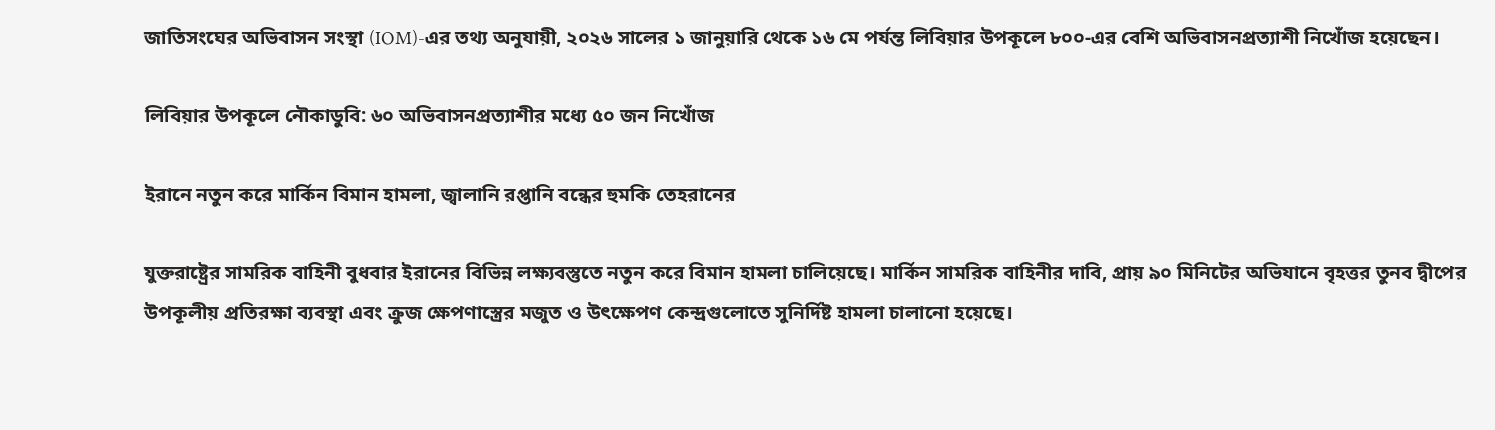জাতিসংঘের অভিবাসন সংস্থা (IOM)-এর তথ্য অনুযায়ী, ২০২৬ সালের ১ জানুয়ারি থেকে ১৬ মে পর্যন্ত লিবিয়ার উপকূলে ৮০০-এর বেশি অভিবাসনপ্রত্যাশী নিখোঁজ হয়েছেন।

লিবিয়ার উপকূলে নৌকাডুবি: ৬০ অভিবাসনপ্রত্যাশীর মধ্যে ৫০ জন নিখোঁজ

ইরানে নতুন করে মার্কিন বিমান হামলা, জ্বালানি রপ্তানি বন্ধের হুমকি তেহরানের

যুক্তরাষ্ট্রের সামরিক বাহিনী বুধবার ইরানের বিভিন্ন লক্ষ্যবস্তুতে নতুন করে বিমান হামলা চালিয়েছে। মার্কিন সামরিক বাহিনীর দাবি, প্রায় ৯০ মিনিটের অভিযানে বৃহত্তর তুনব দ্বীপের উপকূলীয় প্রতিরক্ষা ব্যবস্থা এবং ক্রুজ ক্ষেপণাস্ত্রের মজুত ও উৎক্ষেপণ কেন্দ্রগুলোতে সুনির্দিষ্ট হামলা চালানো হয়েছে।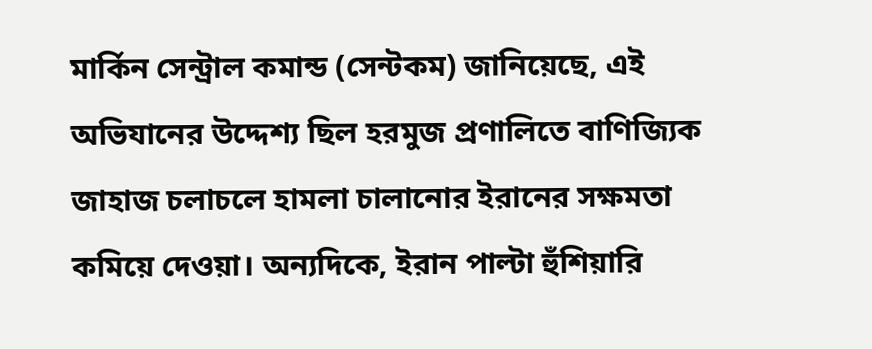মার্কিন সেন্ট্রাল কমান্ড (সেন্টকম) জানিয়েছে, এই অভিযানের উদ্দেশ্য ছিল হরমুজ প্রণালিতে বাণিজ্যিক জাহাজ চলাচলে হামলা চালানোর ইরানের সক্ষমতা কমিয়ে দেওয়া। অন্যদিকে, ইরান পাল্টা হুঁশিয়ারি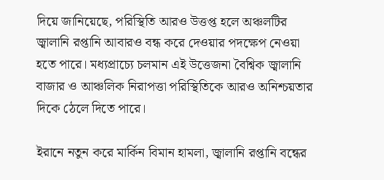দিয়ে জানিয়েছে, পরিস্থিতি আরও উত্তপ্ত হলে অঞ্চলটির জ্বালানি রপ্তানি আবারও বন্ধ করে দেওয়ার পদক্ষেপ নেওয়া হতে পারে। মধ্যপ্রাচ্যে চলমান এই উত্তেজনা বৈশ্বিক জ্বালানি বাজার ও আঞ্চলিক নিরাপত্তা পরিস্থিতিকে আরও অনিশ্চয়তার দিকে ঠেলে দিতে পারে।

ইরানে নতুন করে মার্কিন বিমান হামলা, জ্বালানি রপ্তানি বন্ধের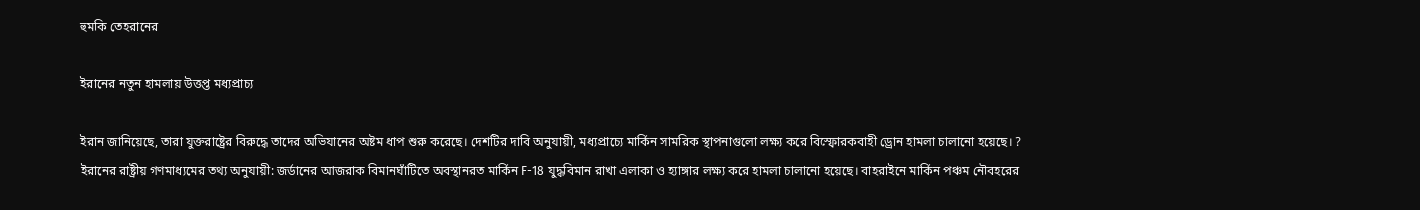হুমকি তেহরানের

ইরানের নতুন হামলায় উত্তপ্ত মধ্যপ্রাচ্য

ইরান জানিয়েছে, তারা যুক্তরাষ্ট্রের বিরুদ্ধে তাদের অভিযানের অষ্টম ধাপ শুরু করেছে। দেশটির দাবি অনুযায়ী, মধ্যপ্রাচ্যে মার্কিন সামরিক স্থাপনাগুলো লক্ষ্য করে বিস্ফোরকবাহী ড্রোন হামলা চালানো হয়েছে। ? ইরানের রাষ্ট্রীয় গণমাধ্যমের তথ্য অনুযায়ী: জর্ডানের আজরাক বিমানঘাঁটিতে অবস্থানরত মার্কিন F-18 যুদ্ধবিমান রাখা এলাকা ও হ্যাঙ্গার লক্ষ্য করে হামলা চালানো হয়েছে। বাহরাইনে মার্কিন পঞ্চম নৌবহরের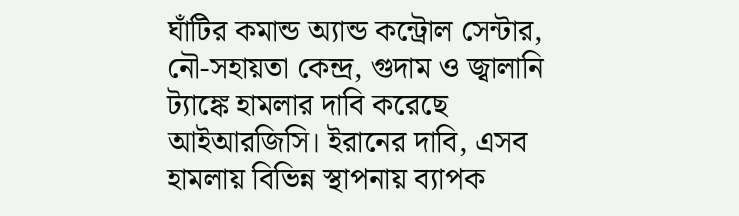ঘাঁটির কমান্ড অ্যান্ড কন্ট্রোল সেন্টার, নৌ-সহায়তা কেন্দ্র, গুদাম ও জ্বালানি ট্যাঙ্কে হামলার দাবি করেছে আইআরজিসি। ইরানের দাবি, এসব হামলায় বিভিন্ন স্থাপনায় ব্যাপক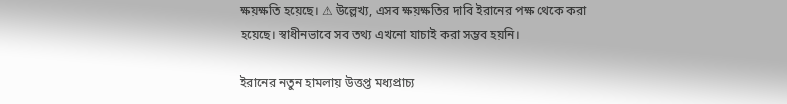ক্ষয়ক্ষতি হয়েছে। ⚠ উল্লেখ্য, এসব ক্ষয়ক্ষতির দাবি ইরানের পক্ষ থেকে করা হয়েছে। স্বাধীনভাবে সব তথ্য এখনো যাচাই করা সম্ভব হয়নি।

ইরানের নতুন হামলায় উত্তপ্ত মধ্যপ্রাচ্য